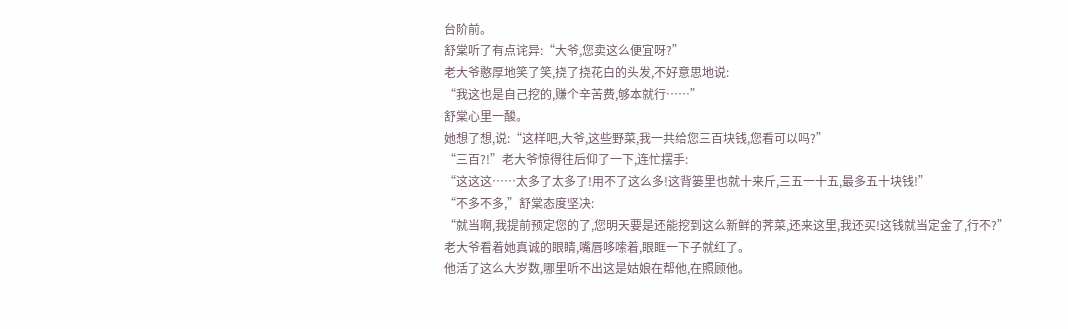台阶前。
舒棠听了有点诧异:“大爷,您卖这么便宜呀?”
老大爷憨厚地笑了笑,挠了挠花白的头发,不好意思地说:
“我这也是自己挖的,赚个辛苦费,够本就行……”
舒棠心里一酸。
她想了想,说:“这样吧,大爷,这些野菜,我一共给您三百块钱,您看可以吗?”
“三百?!”老大爷惊得往后仰了一下,连忙摆手:
“这这这……太多了太多了!用不了这么多!这背篓里也就十来斤,三五一十五,最多五十块钱!”
“不多不多,”舒棠态度坚决:
“就当啊,我提前预定您的了,您明天要是还能挖到这么新鲜的荠菜,还来这里,我还买!这钱就当定金了,行不?”
老大爷看着她真诚的眼睛,嘴唇哆嗦着,眼眶一下子就红了。
他活了这么大岁数,哪里听不出这是姑娘在帮他,在照顾他。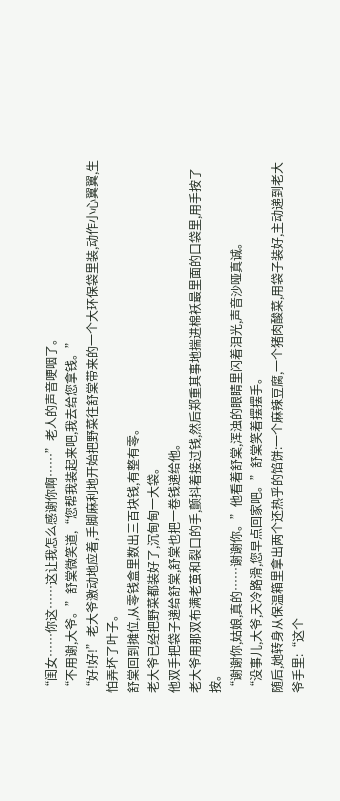“闺女……你这……这让我怎么感谢你啊……”老人的声音哽咽了。
“不用谢,大爷。”舒棠微笑道,“您帮我装起来吧,我去给您拿钱。”
“好!好!”老大爷激动地应着,手脚麻利地开始把野菜往舒棠带来的一个大环保袋里装,动作小心翼翼,生怕弄坏了叶子。
舒棠回到摊位,从零钱盒里数出三百块钱,有整有零。
老大爷已经把野菜都装好了,沉甸甸一大袋。
他双手把袋子递给舒棠,舒棠也把一卷钱递给他。
老大爷用那双布满老茧和裂口的手,颤抖着接过钱,然后郑重其事地揣进棉袄最里面的口袋里,用手按了按。
“谢谢你,姑娘,真的……谢谢你。”他看着舒棠,浑浊的眼睛里闪着泪光,声音沙哑真诚。
“没事儿,大爷,天冷路滑,您早点回家吧。”舒棠笑着摆摆手。
随后,她转身从保温箱里拿出两个还热乎的馅饼:一个麻辣豆腐,一个猪肉酸菜,用袋子装好,主动递到老大爷手里:“这个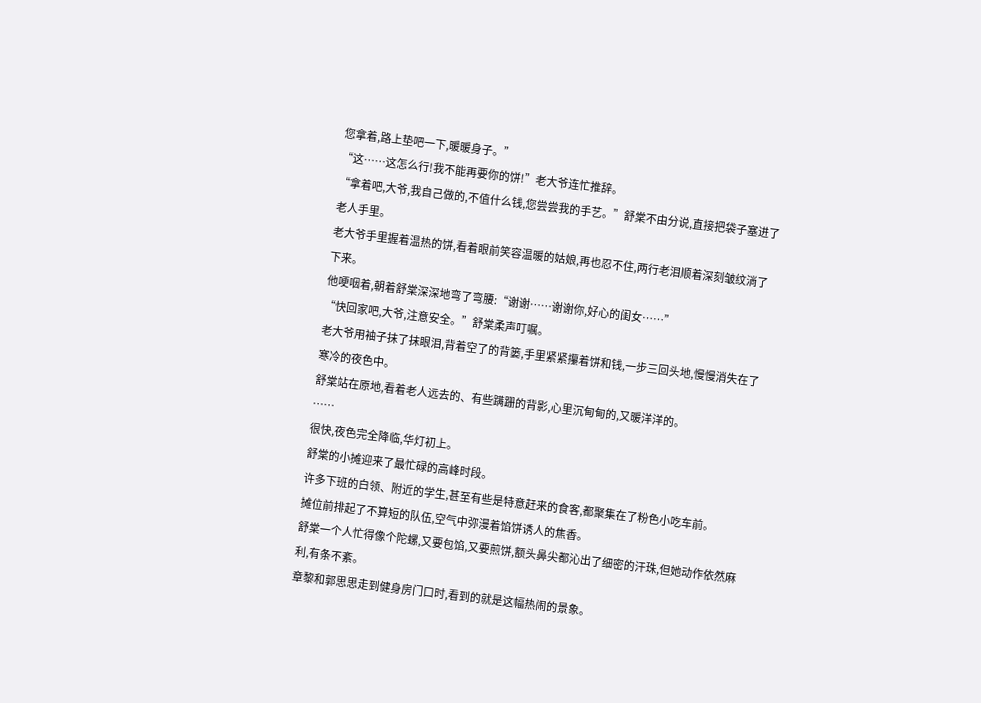您拿着,路上垫吧一下,暖暖身子。”
“这……这怎么行!我不能再要你的饼!”老大爷连忙推辞。
“拿着吧,大爷,我自己做的,不值什么钱,您尝尝我的手艺。”舒棠不由分说,直接把袋子塞进了老人手里。
老大爷手里握着温热的饼,看着眼前笑容温暖的姑娘,再也忍不住,两行老泪顺着深刻皱纹淌了下来。
他哽咽着,朝着舒棠深深地弯了弯腰:“谢谢……谢谢你,好心的闺女……”
“快回家吧,大爷,注意安全。”舒棠柔声叮嘱。
老大爷用袖子抹了抹眼泪,背着空了的背篓,手里紧紧攥着饼和钱,一步三回头地,慢慢消失在了寒冷的夜色中。
舒棠站在原地,看着老人远去的、有些蹒跚的背影,心里沉甸甸的,又暖洋洋的。
……
很快,夜色完全降临,华灯初上。
舒棠的小摊迎来了最忙碌的高峰时段。
许多下班的白领、附近的学生,甚至有些是特意赶来的食客,都聚集在了粉色小吃车前。
摊位前排起了不算短的队伍,空气中弥漫着馅饼诱人的焦香。
舒棠一个人忙得像个陀螺,又要包馅,又要煎饼,额头鼻尖都沁出了细密的汗珠,但她动作依然麻利,有条不紊。
章黎和郭思思走到健身房门口时,看到的就是这幅热闹的景象。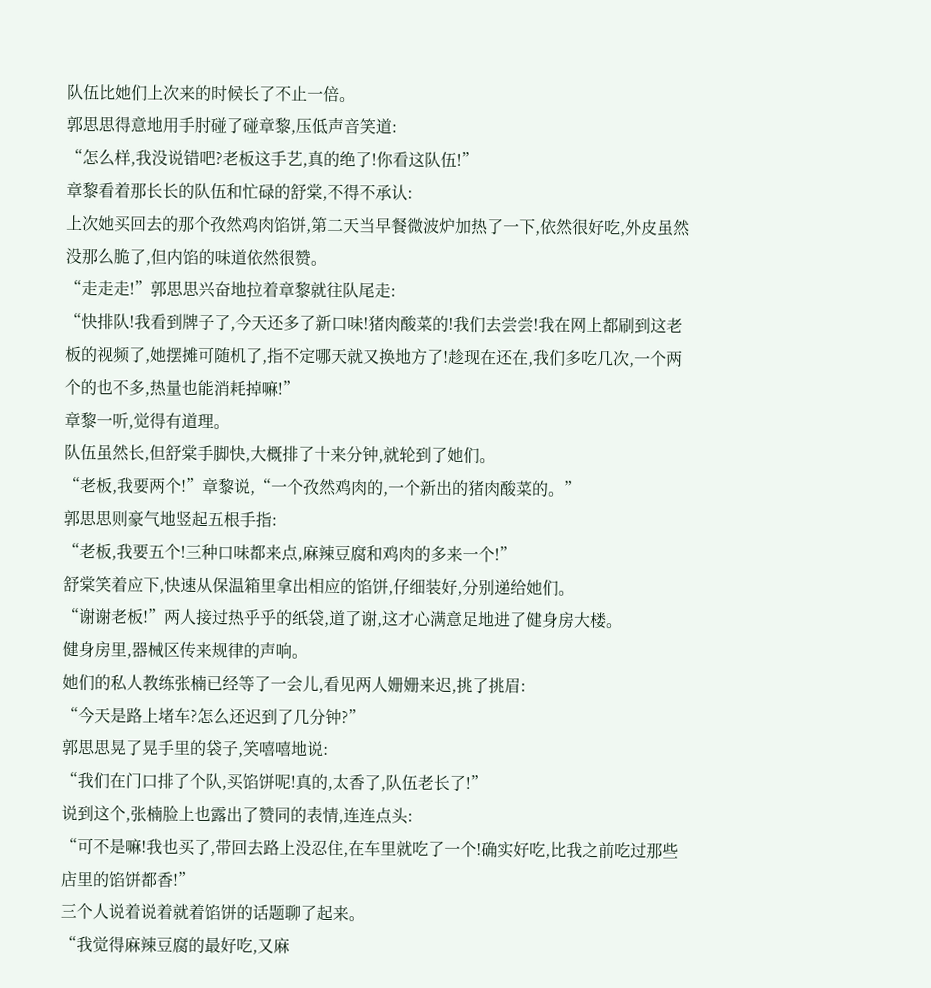队伍比她们上次来的时候长了不止一倍。
郭思思得意地用手肘碰了碰章黎,压低声音笑道:
“怎么样,我没说错吧?老板这手艺,真的绝了!你看这队伍!”
章黎看着那长长的队伍和忙碌的舒棠,不得不承认:
上次她买回去的那个孜然鸡肉馅饼,第二天当早餐微波炉加热了一下,依然很好吃,外皮虽然没那么脆了,但内馅的味道依然很赞。
“走走走!”郭思思兴奋地拉着章黎就往队尾走:
“快排队!我看到牌子了,今天还多了新口味!猪肉酸菜的!我们去尝尝!我在网上都刷到这老板的视频了,她摆摊可随机了,指不定哪天就又换地方了!趁现在还在,我们多吃几次,一个两个的也不多,热量也能消耗掉嘛!”
章黎一听,觉得有道理。
队伍虽然长,但舒棠手脚快,大概排了十来分钟,就轮到了她们。
“老板,我要两个!”章黎说,“一个孜然鸡肉的,一个新出的猪肉酸菜的。”
郭思思则豪气地竖起五根手指:
“老板,我要五个!三种口味都来点,麻辣豆腐和鸡肉的多来一个!”
舒棠笑着应下,快速从保温箱里拿出相应的馅饼,仔细装好,分别递给她们。
“谢谢老板!”两人接过热乎乎的纸袋,道了谢,这才心满意足地进了健身房大楼。
健身房里,器械区传来规律的声响。
她们的私人教练张楠已经等了一会儿,看见两人姗姗来迟,挑了挑眉:
“今天是路上堵车?怎么还迟到了几分钟?”
郭思思晃了晃手里的袋子,笑嘻嘻地说:
“我们在门口排了个队,买馅饼呢!真的,太香了,队伍老长了!”
说到这个,张楠脸上也露出了赞同的表情,连连点头:
“可不是嘛!我也买了,带回去路上没忍住,在车里就吃了一个!确实好吃,比我之前吃过那些店里的馅饼都香!”
三个人说着说着就着馅饼的话题聊了起来。
“我觉得麻辣豆腐的最好吃,又麻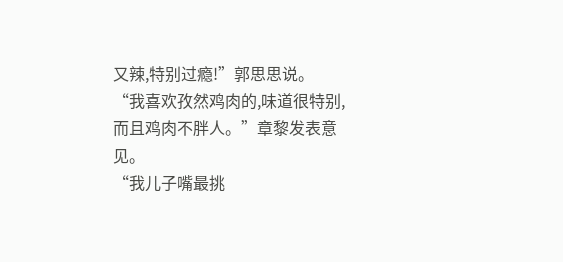又辣,特别过瘾!”郭思思说。
“我喜欢孜然鸡肉的,味道很特别,而且鸡肉不胖人。”章黎发表意见。
“我儿子嘴最挑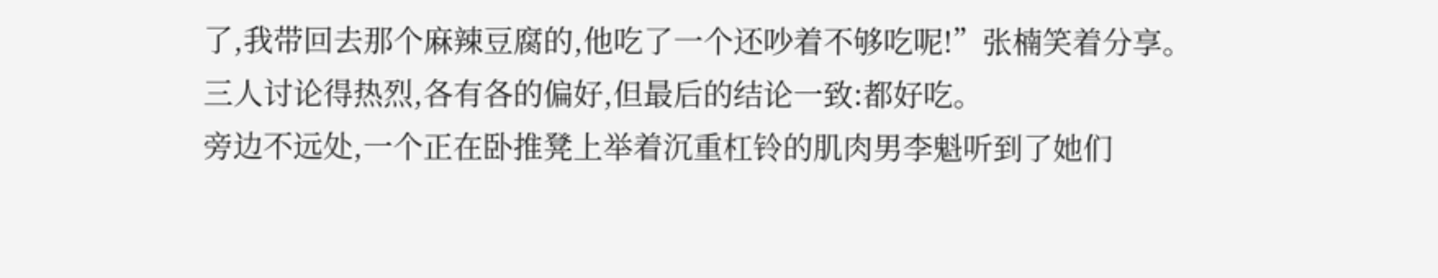了,我带回去那个麻辣豆腐的,他吃了一个还吵着不够吃呢!”张楠笑着分享。
三人讨论得热烈,各有各的偏好,但最后的结论一致:都好吃。
旁边不远处,一个正在卧推凳上举着沉重杠铃的肌肉男李魁听到了她们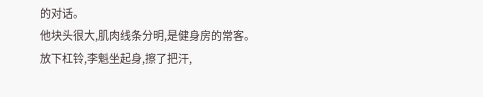的对话。
他块头很大,肌肉线条分明,是健身房的常客。
放下杠铃,李魁坐起身,擦了把汗,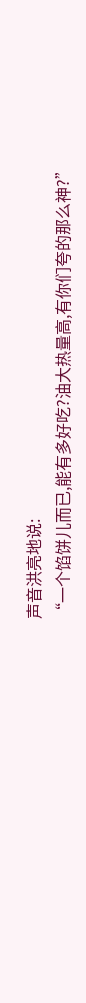声音洪亮地说:
“一个馅饼儿而已,能有多好吃?油大热量高,有你们夸的那么神?”